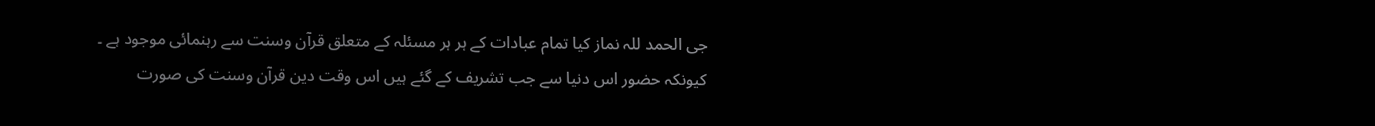جی الحمد للہ نماز کیا تمام عبادات کے ہر ہر مسئلہ کے متعلق قرآن وسنت سے رہنمائی موجود ہے ۔
کیونکہ حضور اس دنیا سے جب تشریف کے گئے ہیں اس وقت دین قرآن وسنت کی صورت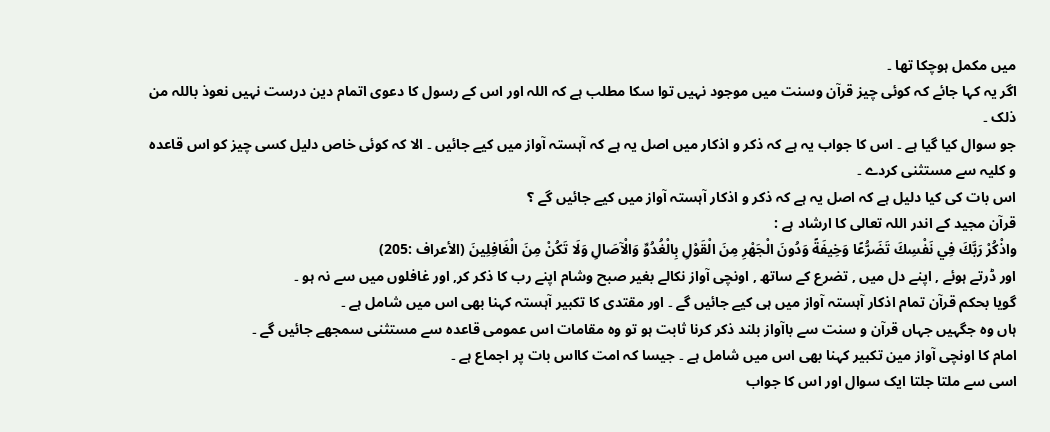میں مکمل ہوچکا تھا ۔
اگر یہ کہا جائے کہ کوئی چیز قرآن وسنت میں موجود نہیں توا سکا مطلب ہے کہ اللہ اور اس کے رسول کا دعوی اتمام دین درست نہیں نعوذ باللہ من ذلک ۔
جو سوال کیا گیا ہے ۔ اس کا جواب یہ ہے کہ ذکر و اذکار میں اصل یہ ہے کہ آہستہ آواز میں کیے جائیں ۔ الا کہ کوئی خاص دلیل کسی چیز کو اس قاعدہ و کلیہ سے مستثنی کردے ۔
اس بات کی کیا دلیل ہے کہ اصل یہ ہے کہ ذکر و اذکار آہستہ آواز میں کیے جائیں گے ؟
قرآن مجید کے اندر اللہ تعالی کا ارشاد ہے :
واذْكُرْ رَبَّكَ فِي نَفْسِكَ تَضَرُّعًا وَخِيفَةً وَدُونَ الْجَهْرِ مِنَ الْقَوْلِ بِالْغُدُوِّ وَالْآصَالِ وَلَا تَكُنْ مِنَ الْغَافِلِينَ (الأعراف :205)
اور ڈرتے ہوئے , اپنے دل میں , تضرع کے ساتھ , اونچی آواز نکالے بغیر صبح وشام اپنے رب کا ذکر کر, اور غافلوں میں سے نہ ہو ۔
گویا بحکم قرآن تمام اذکار آہستہ آواز میں ہی کیے جائیں گے ۔ اور مقتدی کا تکبیر آہستہ کہنا بھی اس میں شامل ہے ۔
ہاں وہ جگہیں جہاں قرآن و سنت سے باآواز بلند ذکر کرنا ثابت ہو تو وہ مقامات اس عمومی قاعدہ سے مستثنی سمجھے جائیں گے ۔
امام کا اونچی آواز مین تکبیر کہنا بھی اس میں شامل ہے ۔ جيسا کہ امت کااس بات پر اجماع ہے ۔
اسی سے ملتا جلتا ایک سوال اور اس کا جواب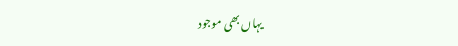یہاں بھی موجود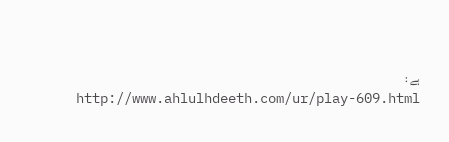ہے :
http://www.ahlulhdeeth.com/ur/play-609.html